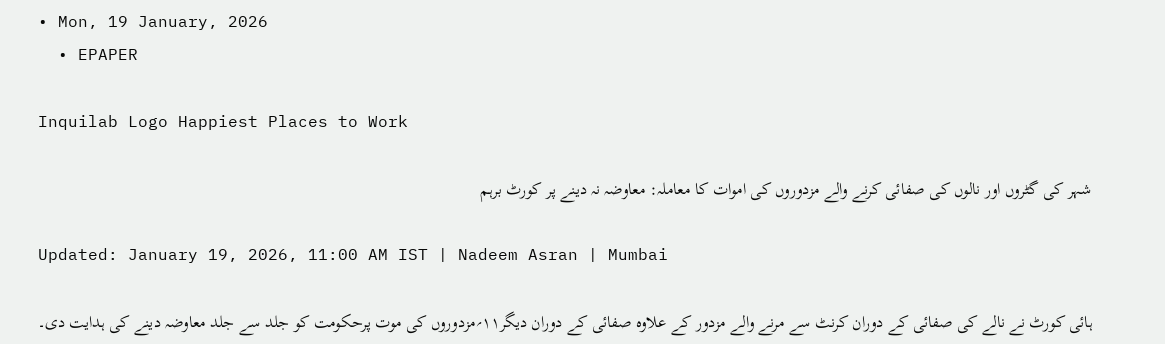• Mon, 19 January, 2026
  • EPAPER

Inquilab Logo Happiest Places to Work

شہر کی گٹروں اور نالوں کی صفائی کرنے والے مزدوروں کی اموات کا معاملہ: معاوضہ نہ دینے پر کورٹ برہم

Updated: January 19, 2026, 11:00 AM IST | Nadeem Asran | Mumbai

ہائی کورٹ نے نالے کی صفائی کے دوران کرنٹ سے مرنے والے مزدور کے علاوہ صفائی کے دوران دیگر۱۱؍مزدوروں کی موت پرحکومت کو جلد سے جلد معاوضہ دینے کی ہدایت دی۔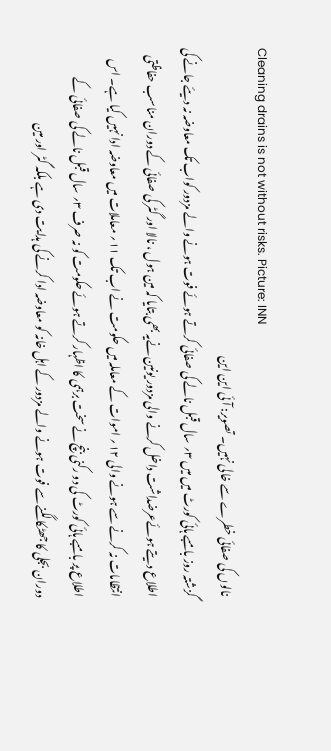Cleaning drains is not without risks. Picture: INN
نالوں کی صفائی خطرے سے خالی نہیں۔ تصویر: آئی این این
گزشتہ روز بامبے ہائی کورٹ میں میں ۳؍ سال قبل نالے کی صفائی کرتے ہوئے فوت ہونے والے مزدور کواب تک معاوضہ نہ دیئے جانے کی اطلاع دیتے ہوئےعرضداشت داخل کرنے والی مزدور یونین نےیہ بھی بتایا کہ مین ہول ، نالا اور گٹر کی صفائی کے دوران مناسب حفاظتی انتظامات نہ کرنے سے ہونے والی ۱۲؍ اموات کے معاملہ میں حکومت نے اب تک ۱۱؍ معاملات میں معاوضہ ادا نہیں کیا ہے۔ اس اطلاع پر بامبے ہائی کورٹ کی دو رکنی بنچ نے سخت برہمی کا اظہار کرتے ہوئے حکومت کو نہ صرف ۳؍ سال قبل نالے کی صفائی کے دوران بجلی کا جھٹکا لگنے سے فوت ہونے والے مزدور کے اہل خانہ کو معاوضہ ادا کرنے کی ہدایت دی ہے بلکہ گٹر اور مین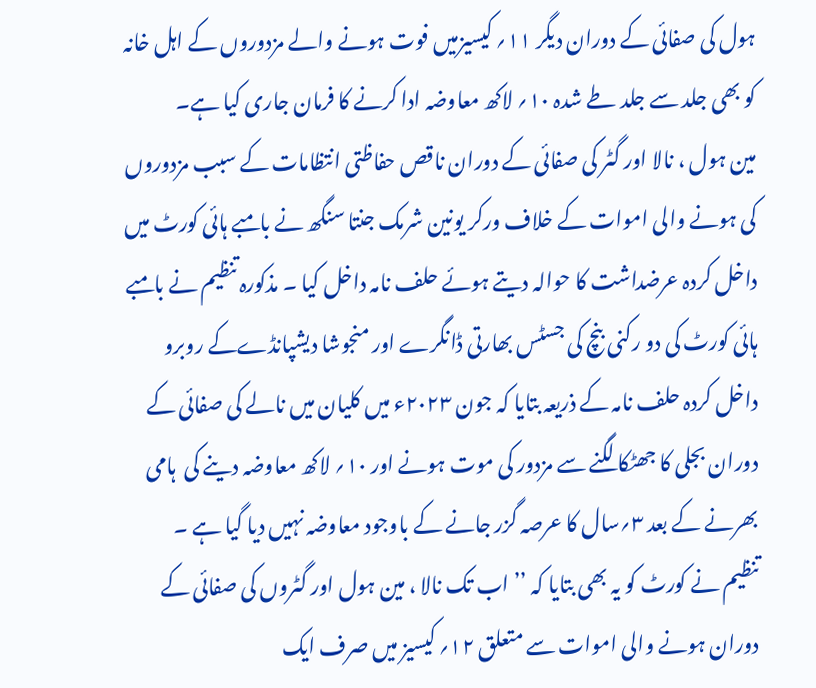ہول کی صفائی کے دوران دیگر ۱۱؍ کیسیزمیں فوت ہونے والے مزدوروں کے اہل خانہ کو بھی جلد سے جلد طے شدہ ۱۰؍ لاکھ معاوضہ ادا کرنے کا فرمان جاری کیا ہے۔
مین ہول ، نالا اور گٹر کی صفائی کے دوران ناقص حفاظتی انتظامات کے سبب مزدوروں کی ہونے والی اموات کے خلاف ورکر یونین شرمک جنتا سنگھ نے بامبے ہائی کورٹ میں داخل کردہ عرضداشت کا حوالہ دیتے ہوئے حلف نامہ داخل کیا ۔ مذکورہ تنظیم نے بامبے ہائی کورٹ کی دو رکنی بنچ کی جسٹس بھارتی ڈانگرے اور منجوشا دیشپانڈےکے روبرو داخل کردہ حلف نامہ کے ذریعہ بتایا کہ جون ۲۰۲۳ء میں کلیان میں نالے کی صفائی کے دوران بجلی کا جھٹکا لگنے سے مزدور کی موت ہونے اور ۱۰؍ لاکھ معاوضہ دینے کی  ہامی بھرنے کے بعد ۳؍سال کا عرصہ گزر جانے کے باوجود معاوضہ نہیں دیا گیا ہے ۔
تنظیم نے کورٹ کو یہ بھی بتایا کہ ’’ اب تک نالا ، مین ہول اور گٹروں کی صفائی کے دوران ہونے والی اموات سے متعلق ۱۲؍ کیسیز میں صرف ایک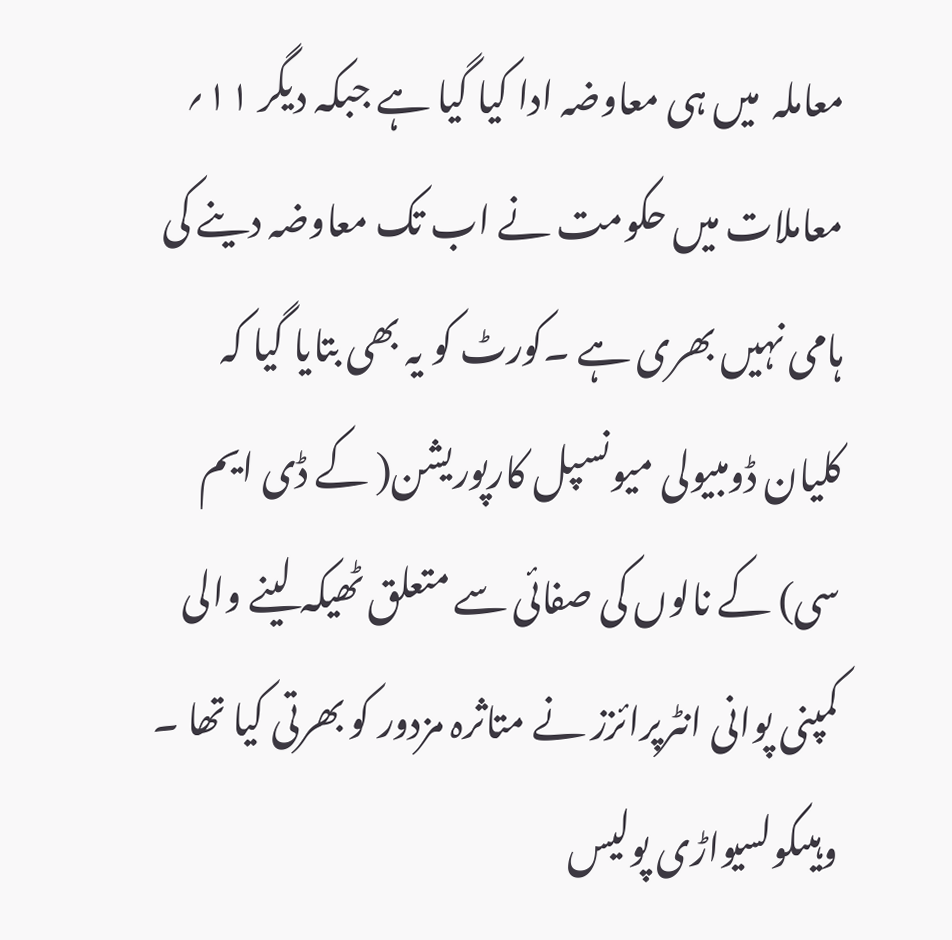معاملہ  میں ہی معاوضہ ادا کیا گیا ہے جبکہ دیگر ۱۱؍ معاملات میں حکومت نے اب تک معاوضہ دینے کی  ہامی نہیں بھری ہے ۔کورٹ کو یہ بھی بتایا گیا کہ کلیان ڈومبیولی میونسپل کارپوریشن( کے ڈی ایم سی) کے نالوں کی صفائی سے متعلق ٹھیکہ لینے والی کمپنی پوانی انٹرپرائزز نے متاثرہ مزدور کو بھرتی کیا تھا ۔ وہیںکولسیواڑی پولیس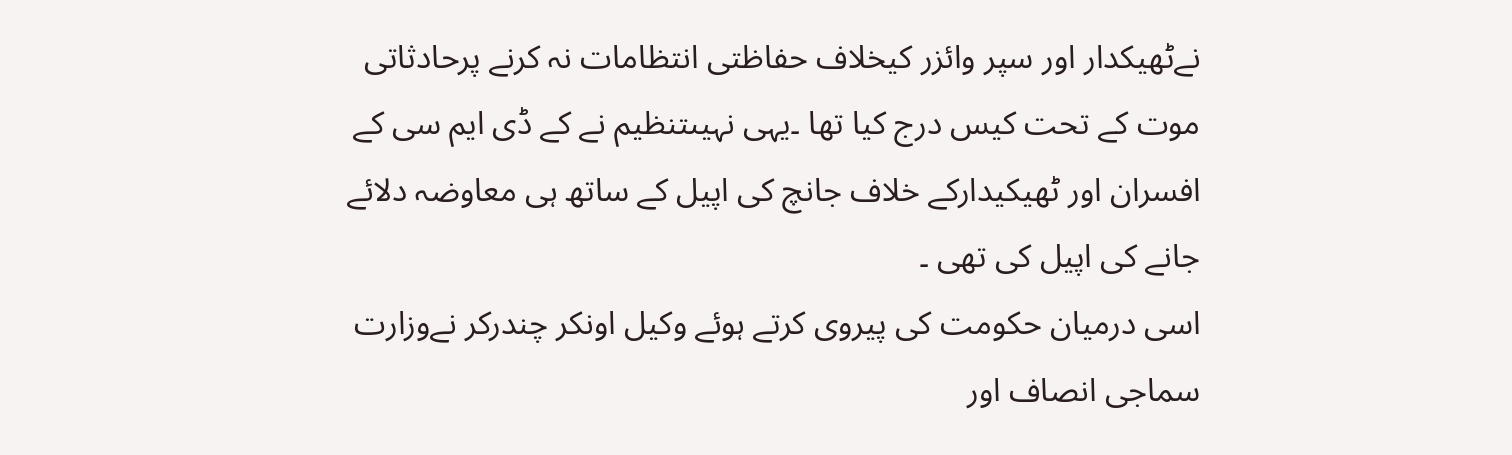نےٹھیکدار اور سپر وائزر کیخلاف حفاظتی انتظامات نہ کرنے پرحادثاتی موت کے تحت کیس درج کیا تھا ۔یہی نہیںتنظیم نے کے ڈی ایم سی کے افسران اور ٹھیکیدارکے خلاف جانچ کی اپیل کے ساتھ ہی معاوضہ دلائے جانے کی اپیل کی تھی ۔
اسی درمیان حکومت کی پیروی کرتے ہوئے وکیل اونکر چندرکر نےوزارت سماجی انصاف اور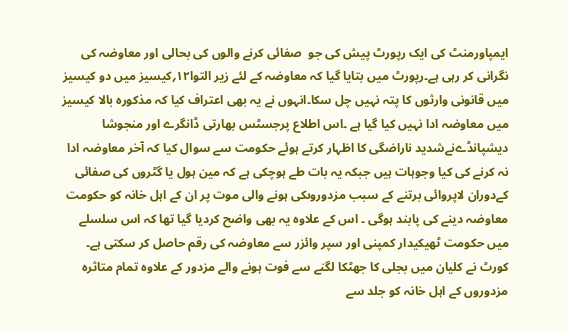ایمپاورمنٹ کی ایک رپورٹ پیش کی جو  صفائی کرنے والوں کی بحالی اور معاوضہ کی نگرانی کر رہی ہے۔رپورٹ میں بتایا گیا کہ معاوضہ کے لئے زیر التوا۱۲؍کیسیز میں دو کیسیز میں قانونی وارثوں کا پتہ نہیں چل سکا۔انہوں نے یہ بھی اعتراف کیا کہ مذکورہ بالا کیسیز میں معاوضہ ادا نہیں کیا گیا ہے ۔اس اطلاع پرجسٹس بھارتی ڈانگرے اور منجوشا دیشپانڈےنےشدید ناراضگی کا اظہار کرتے ہوئے حکومت سے سوال کیا کہ آخر معاوضہ ادا نہ کرنے کی کیا وجوہات ہیں جبکہ یہ بات طے ہوچکی ہے کہ مین ہول یا گٹروں کی صفائی کےدوران لاپروائی برتنے کے سبب مزدوروںکی ہونے والی موت پر ان کے اہل خانہ کو حکومت معاوضہ دینے کی پابند ہوگی ۔ اس کے علاوہ یہ بھی واضح کردیا گیا تھا کہ اس سلسلے میں حکومت ٹھیکیدار کمپنی اور سپر وائزر سے معاوضہ کی رقم حاصل کر سکتی ہے۔
کورٹ نے کلیان میں بجلی کا جھٹکا لگنے سے فوت ہونے والے مزدور کے علاوہ تمام متاثرہ مزدوروں کے اہل خانہ کو جلد سے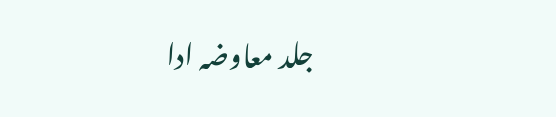جلد معاوضہ ادا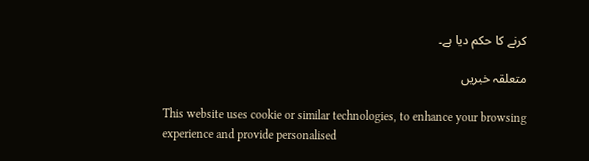کرنے کا حکم دیا ہے۔

متعلقہ خبریں

This website uses cookie or similar technologies, to enhance your browsing experience and provide personalised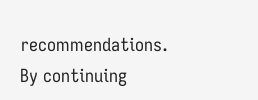recommendations. By continuing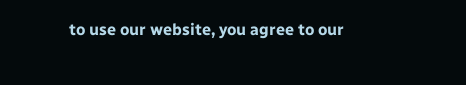to use our website, you agree to our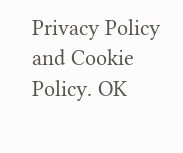Privacy Policy and Cookie Policy. OK